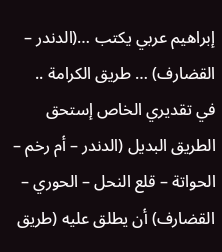إبراهيم عربي يكتب …(الدندر – القضارف) … طريق الكرامة ..
في تقديري الخاص إستحق الطريق البديل (الدندر – أم رخم – الحواتة – قلع النحل – الحوري – القضارف) أن يطلق عليه (طريق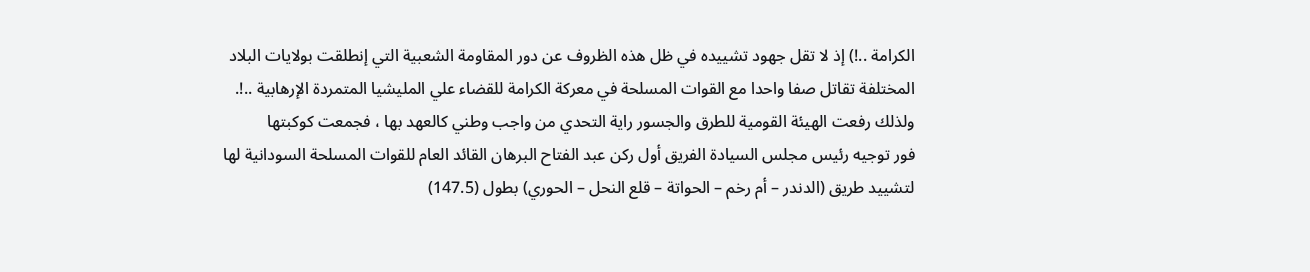الكرامة ..!) إذ لا تقل جهود تشييده في ظل هذه الظروف عن دور المقاومة الشعبية التي إنطلقت بولايات البلاد المختلفة تقاتل صفا واحدا مع القوات المسلحة في معركة الكرامة للقضاء علي المليشيا المتمردة الإرهابية ..!.
ولذلك رفعت الهيئة القومية للطرق والجسور راية التحدي من واجب وطني كالعهد بها ، فجمعت كوكبتها
فور توجيه رئيس مجلس السيادة الفريق أول ركن عبد الفتاح البرهان القائد العام للقوات المسلحة السودانية لها لتشييد طريق (الدندر – أم رخم – الحواتة – قلع النحل – الحوري) بطول (147.5)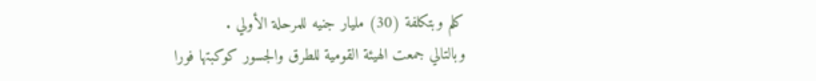كلم وبتكلفة (30) مليار جنيه للمرحلة الأولي .
وبالتالي جمعت الهيئة القومية للطرق والجسور كوكبتها فورا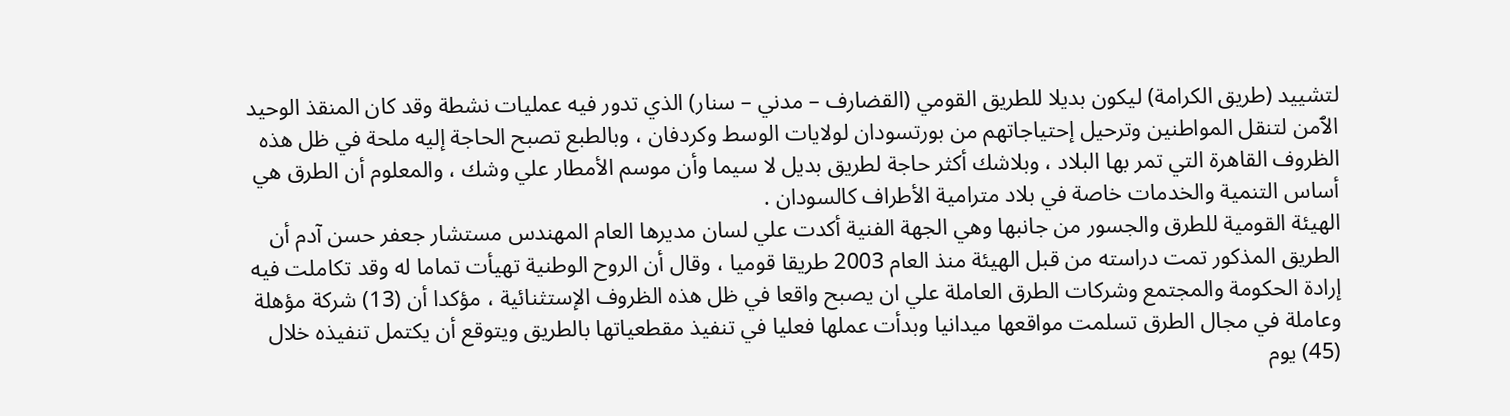لتشييد (طريق الكرامة) ليكون بديلا للطريق القومي (القضارف – مدني – سنار) الذي تدور فيه عمليات نشطة وقد كان المنقذ الوحيد الٱمن لتنقل المواطنين وترحيل إحتياجاتهم من بورتسودان لولايات الوسط وكردفان ، وبالطبع تصبح الحاجة إليه ملحة في ظل هذه الظروف القاهرة التي تمر بها البلاد ، وبلاشك أكثر حاجة لطريق بديل لا سيما وأن موسم الأمطار علي وشك ، والمعلوم أن الطرق هي أساس التنمية والخدمات خاصة في بلاد مترامية الأطراف كالسودان .
الهيئة القومية للطرق والجسور من جانبها وهي الجهة الفنية أكدت علي لسان مديرها العام المهندس مستشار جعفر حسن آدم أن الطريق المذكور تمت دراسته من قبل الهيئة منذ العام 2003 طريقا قوميا ، وقال أن الروح الوطنية تهيأت تماما له وقد تكاملت فيه إرادة الحكومة والمجتمع وشركات الطرق العاملة علي ان يصبح واقعا في ظل هذه الظروف الإستثنائية ، مؤكدا أن (13) شركة مؤهلة وعاملة في مجال الطرق تسلمت مواقعها ميدانيا وبدأت عملها فعليا في تنفيذ مقطعياتها بالطريق ويتوقع أن يكتمل تنفيذه خلال (45) يوم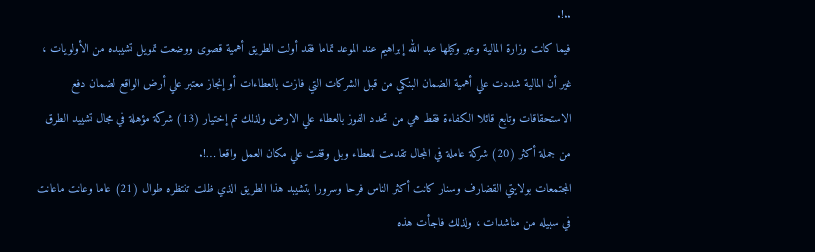..!.
فيما كانت وزارة المالية وعبر وكيلها عبد الله إبراهيم عند الموعد تماما فقد أولت الطريق أهمية قصوى ووضعت تمويل تشيبده من الأولويات ، غير أن المالية شددت علي أهمية الضمان البنكي من قبل الشركات التي فازت بالعطاءات أو إنجاز معتبر علي أرض الواقع لضمان دفع الاستحقاقات وتابع قائلا الكفاءة فقط هي من تحدد الفوز بالعطاء علي الارض ولذلك تم إختيار (13) شركة مؤهلة في مجال تشييد الطرق من جملة أكثر (20) شركة عاملة في المجال تقدمت للعطاء وبل وقفت علي مكان العمل واقعا …!.
المجتمعات بولايتي القضارف وسنار كانت أكثر الناس فرحا وسرورا بتشيبد هذا الطريق الذي ظلت تنتظره طوال (21) عاما وعانت ماعانت في سبيله من مناشدات ، ولذلك فاجأت هذه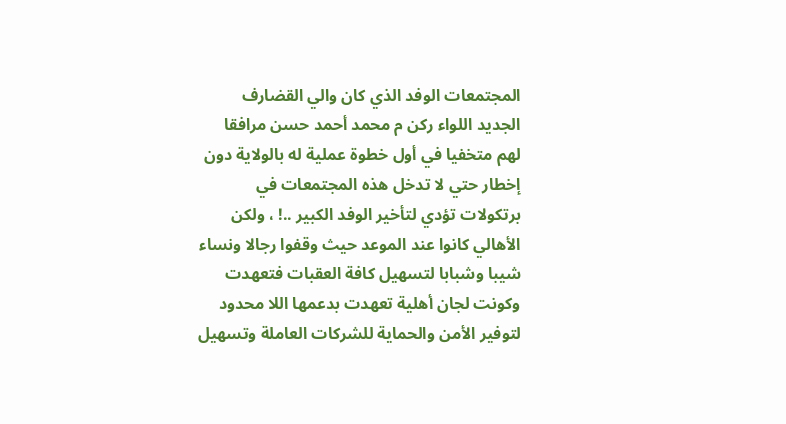المجتمعات الوفد الذي كان والي القضارف الجديد اللواء ركن م محمد أحمد حسن مرافقا لهم متخفيا في أول خطوة عملية له بالولاية دون إخطار حتي لا تدخل هذه المجتمعات في برتكولات تؤدي لتأخير الوفد الكبير ..! ، ولكن الأهالي كانوا عند الموعد حيث وقفوا رجالا ونساء شيبا وشبابا لتسهيل كافة العقبات فتعهدت وكونت لجان أهلية تعهدت بدعمها اللا محدود لتوفير الأمن والحماية للشركات العاملة وتسهيل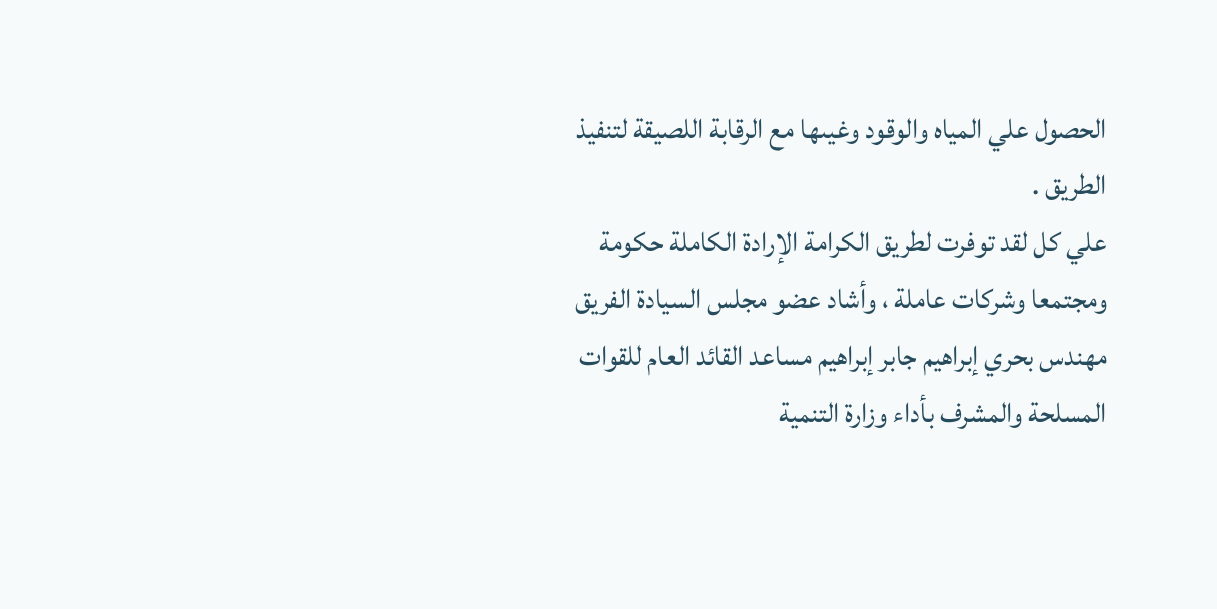الحصول علي المياه والوقود وغيىها مع الرقابة اللصيقة لتنفيذ الطريق .
علي كل لقد توفرت لطريق الكرامة الإرادة الكاملة حكومة ومجتمعا وشركات عاملة ، وأشاد عضو مجلس السيادة الفريق مهندس بحري إبراهيم جابر إبراهيم مساعد القائد العام للقوات المسلحة والمشرف بأداء وزارة التنمية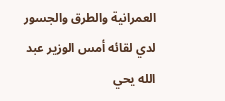العمرانية والطرق والجسور لدي لقائه أمس الوزير عبد الله يحي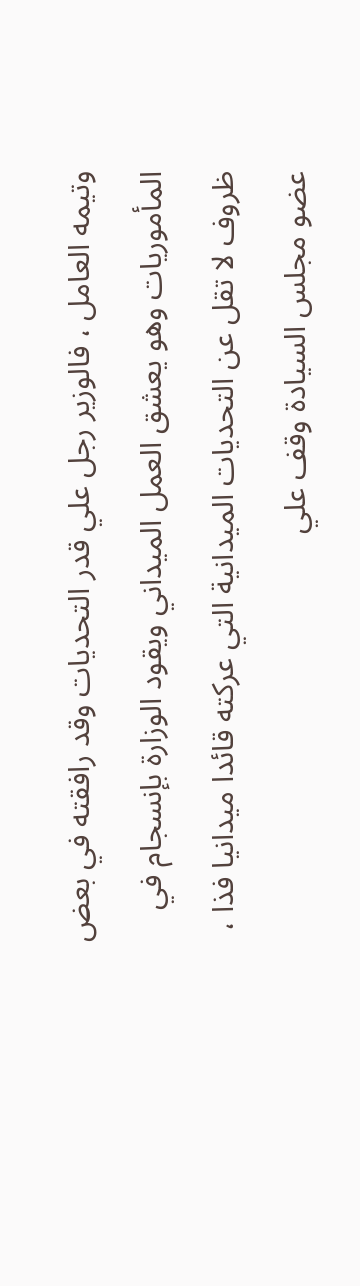وتيمه العامل ، فالوزير رجل علي قدر التحديات وقد رافقته في بعض المأموريات وهو يعشق العمل الميداني ويقود الوزارة بإنسجام في ظروف لا تقل عن التحديات الميدانية التي عركته قائدا ميدانيا فذا ، عضو مجلس السيادة وقف علي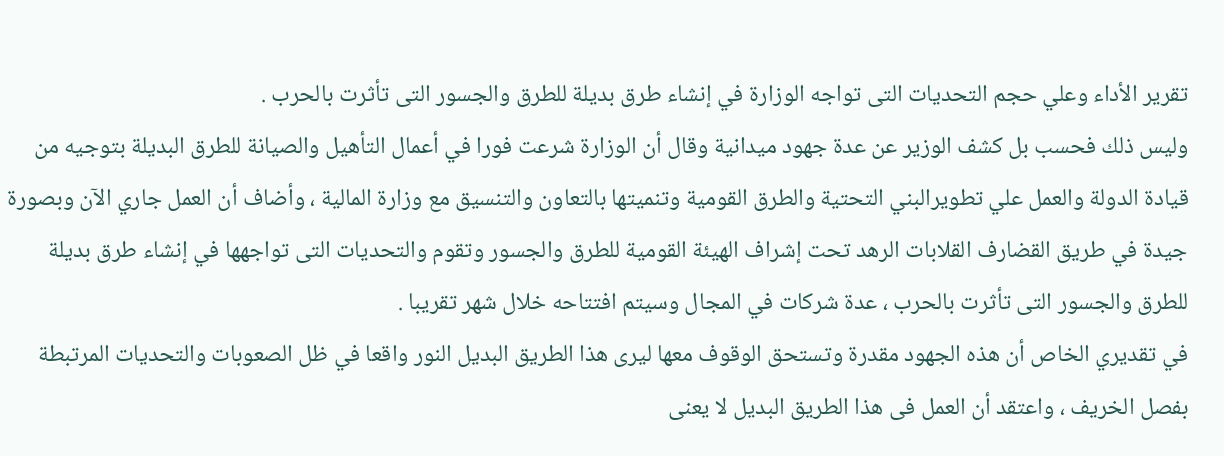تقرير الأداء وعلي حجم التحديات التى تواجه الوزارة في إنشاء طرق بديلة للطرق والجسور التى تأثرت بالحرب .
وليس ذلك فحسب بل كشف الوزير عن عدة جهود ميدانية وقال أن الوزارة شرعت فورا في أعمال التأهيل والصيانة للطرق البديلة بتوجيه من قيادة الدولة والعمل علي تطويرالبني التحتية والطرق القومية وتنميتها بالتعاون والتنسيق مع وزارة المالية ، وأضاف أن العمل جاري الآن وبصورة جيدة في طريق القضارف القلابات الرهد تحت إشراف الهيئة القومية للطرق والجسور وتقوم والتحديات التى تواجهها في إنشاء طرق بديلة للطرق والجسور التى تأثرت بالحرب ، عدة شركات في المجال وسيتم افتتاحه خلال شهر تقريبا .
في تقديري الخاص أن هذه الجهود مقدرة وتستحق الوقوف معها ليرى هذا الطريق البديل النور واقعا في ظل الصعوبات والتحديات المرتبطة بفصل الخريف ، واعتقد أن العمل فى هذا الطريق البديل لا يعنى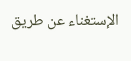الإستغناء عن طريق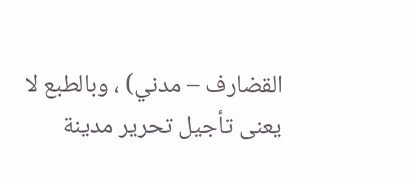القضارف – مدني) ، وبالطبع لا يعنى تأجيل تحرير مدينة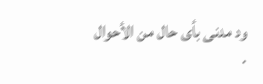ود مدنى بأى حال من الأحوال .